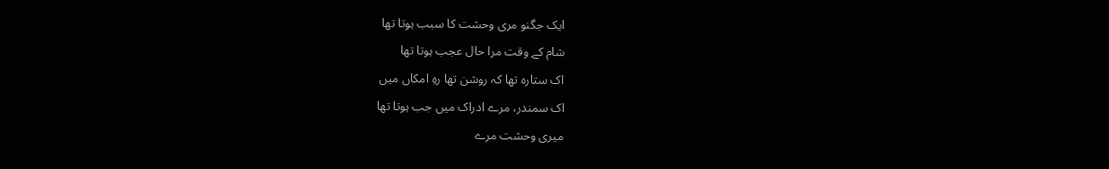ایک جگنو مری وحشت کا سبب ہوتا تھا
شام کے وقت مرا حال عجب ہوتا تھا
اک ستارہ تھا کہ روشن تھا رہِ امکاں میں
اک سمندر، مرے ادراک میں جب ہوتا تھا
میری وحشت مرے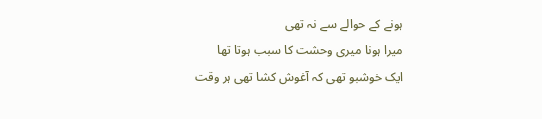ہونے کے حوالے سے نہ تھی
میرا ہونا میری وحشت کا سبب ہوتا تھا
ایک خوشبو تھی کہ آغوش کشا تھی ہر وقت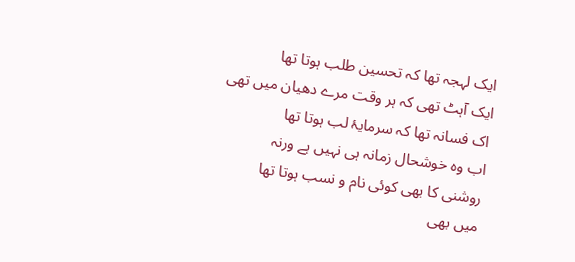ایک لہجہ تھا کہ تحسین طلب ہوتا تھا
ایک آہٹ تھی کہ ہر وقت مرے دھیان میں تھی
اک فسانہ تھا کہ سرمایۂ لب ہوتا تھا
اب وہ خوشحال زمانہ ہی نہیں ہے ورنہ
روشنی کا بھی کوئی نام و نسب ہوتا تھا
میں بھی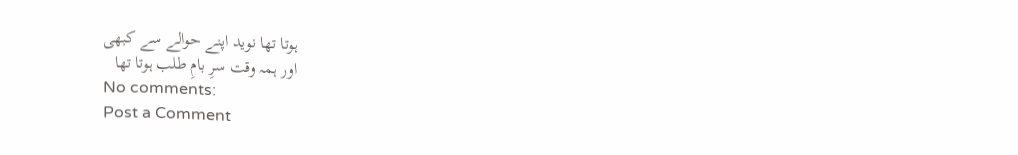ہوتا تھا نوید اپنے حوالے سے کبھی
اور ہمہ وقت سرِ بامِ طلب ہوتا تھا
No comments:
Post a Comment